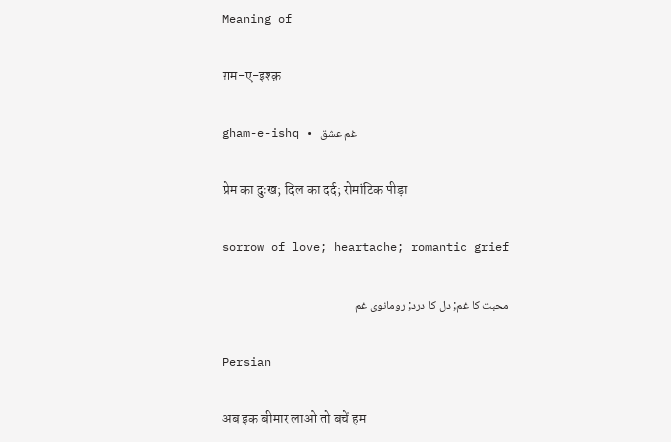Meaning of

ग़म-ए-इश्क़

gham-e-ishq • غم عشق

प्रेम का दुःख; दिल का दर्द; रोमांटिक पीड़ा

sorrow of love; heartache; romantic grief

محبت کا غم; دل کا درد; رومانوی غم

Persian

अब इक बीमार लाओ तो बचें हम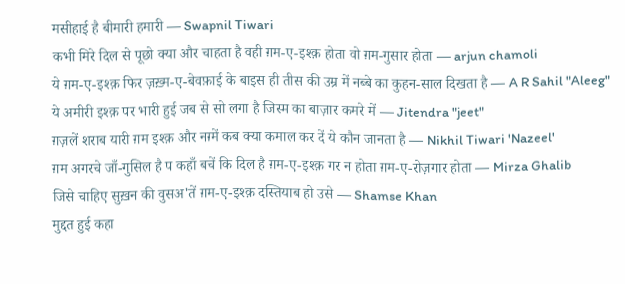मसीहाई है बीमारी हमारी — Swapnil Tiwari
कभी मिरे दिल से पूछो क्या और चाहता है वही ग़म-ए-इश्क़ होता वो ग़म-गुसार होता — arjun chamoli
ये ग़म-ए-इश्क़ फिर ज़ख़्म-ए-बेवफ़ाई के बाइस ही तीस की उम्र में नब्बे का कुहन-साल दिखता है — A R Sahil "Aleeg"
ये अमीरी इश्क़ पर भारी हुई जब से सो लगा है जिस्म का बाज़ार कमरे में — Jitendra "jeet"
ग़ज़लें शराब यारी ग़म इश्क़ और नग़्में कब क्या कमाल कर दें ये कौन जानता है — Nikhil Tiwari 'Nazeel'
ग़म अगरचे जाँ-गुसिल है प कहाँ बचें कि दिल है ग़म-ए-इश्क़ गर न होता ग़म-ए-रोज़गार होता — Mirza Ghalib
जिसे चाहिए सुख़न की वुसअ'तें ग़म-ए-इश्क़ दस्तियाब हो उसे — Shamse Khan
मुद्दत हुई कहा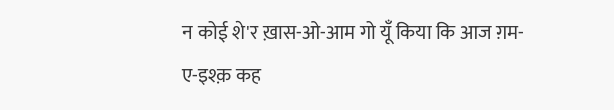न कोई शे'र ख़ास-ओ-आम गो यूँ किया कि आज ग़म-ए-इश्क़ कह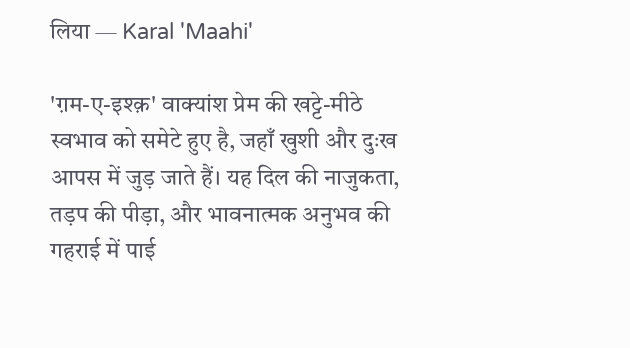लिया — Karal 'Maahi'

'ग़म-ए-इश्क़' वाक्यांश प्रेम की खट्टे-मीठे स्वभाव को समेटे हुए है, जहाँ खुशी और दुःख आपस में जुड़ जाते हैं। यह दिल की नाजुकता, तड़प की पीड़ा, और भावनात्मक अनुभव की गहराई में पाई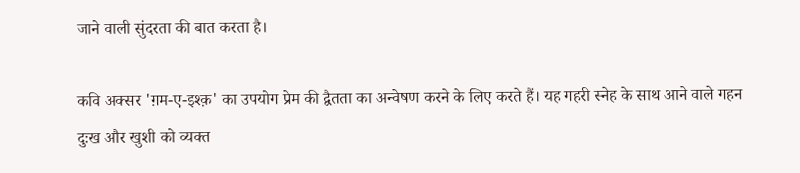जाने वाली सुंदरता की बात करता है।

कवि अक्सर 'ग़म-ए-इश्क़' का उपयोग प्रेम की द्वैतता का अन्वेषण करने के लिए करते हैं। यह गहरी स्नेह के साथ आने वाले गहन दुःख और खुशी को व्यक्त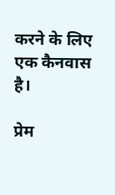करने के लिए एक कैनवास है।

प्रेम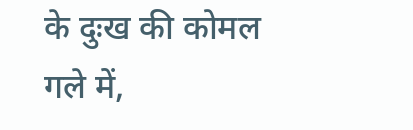के दुःख की कोमल गले में,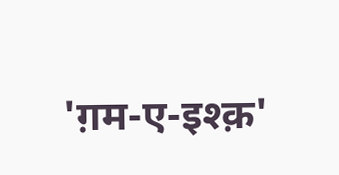'ग़म-ए-इश्क़'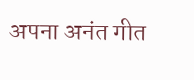अपना अनंत गीत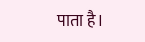पाता है।